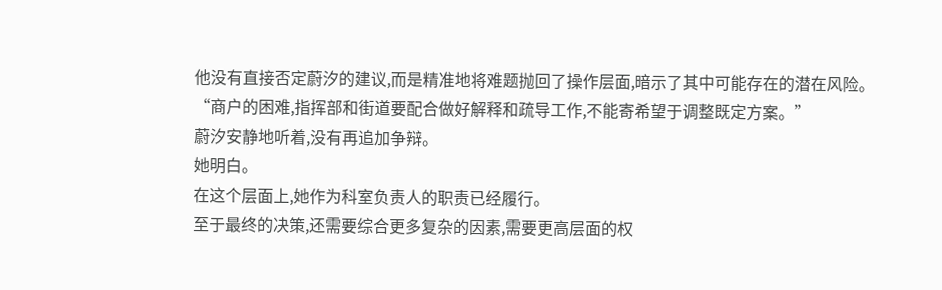他没有直接否定蔚汐的建议,而是精准地将难题抛回了操作层面,暗示了其中可能存在的潜在风险。
“商户的困难,指挥部和街道要配合做好解释和疏导工作,不能寄希望于调整既定方案。”
蔚汐安静地听着,没有再追加争辩。
她明白。
在这个层面上,她作为科室负责人的职责已经履行。
至于最终的决策,还需要综合更多复杂的因素,需要更高层面的权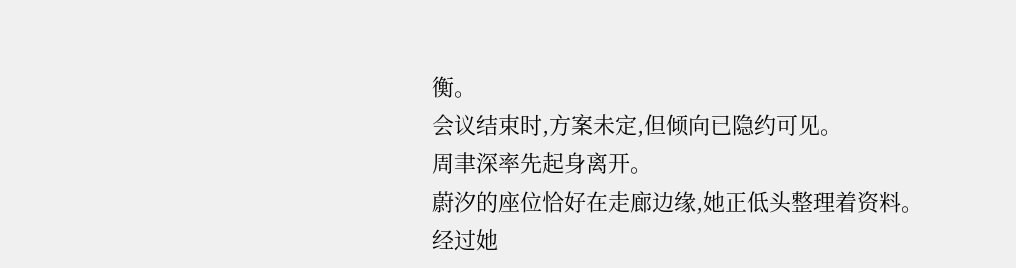衡。
会议结束时,方案未定,但倾向已隐约可见。
周聿深率先起身离开。
蔚汐的座位恰好在走廊边缘,她正低头整理着资料。
经过她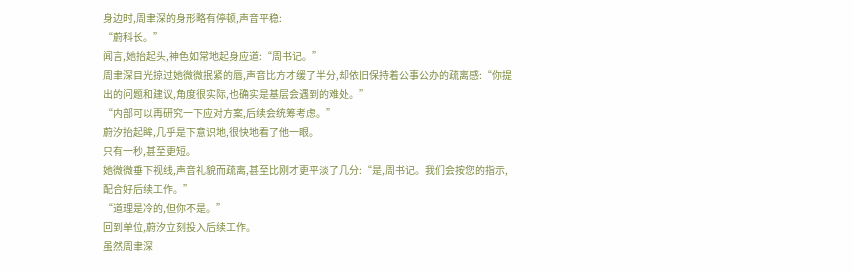身边时,周聿深的身形略有停顿,声音平稳:
“蔚科长。”
闻言,她抬起头,神色如常地起身应道:“周书记。”
周聿深目光掠过她微微抿紧的唇,声音比方才缓了半分,却依旧保持着公事公办的疏离感:“你提出的问题和建议,角度很实际,也确实是基层会遇到的难处。”
“内部可以再研究一下应对方案,后续会统筹考虑。”
蔚汐抬起眸,几乎是下意识地,很快地看了他一眼。
只有一秒,甚至更短。
她微微垂下视线,声音礼貌而疏离,甚至比刚才更平淡了几分:“是,周书记。我们会按您的指示,配合好后续工作。”
“道理是冷的,但你不是。”
回到单位,蔚汐立刻投入后续工作。
虽然周聿深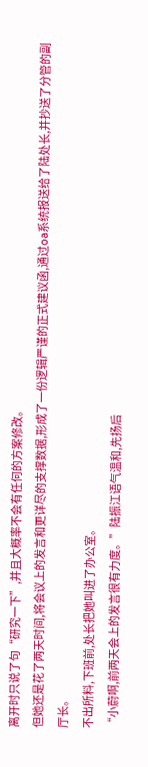离开时只说了句“研究一下”,并且大概率不会有任何的方案修改。
但她还是花了两天时间,将会议上的发言和更详尽的支撑数据,形成了一份逻辑严谨的正式建议函,通过oa系统报送给了陆处长,并抄送了分管的副厅长。
不出所料,下班前,处长把她叫进了办公室。
“小蔚啊,前两天会上的发言很有力度。”陆振江语气温和,先扬后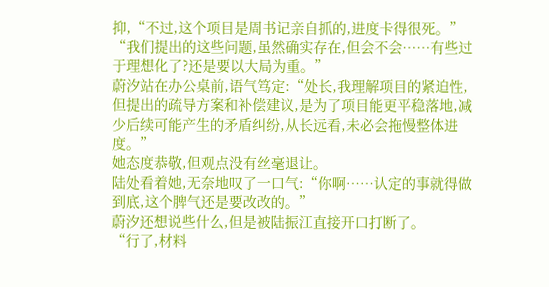抑,“不过,这个项目是周书记亲自抓的,进度卡得很死。”
“我们提出的这些问题,虽然确实存在,但会不会……有些过于理想化了?还是要以大局为重。”
蔚汐站在办公桌前,语气笃定:“处长,我理解项目的紧迫性,但提出的疏导方案和补偿建议,是为了项目能更平稳落地,减少后续可能产生的矛盾纠纷,从长远看,未必会拖慢整体进度。”
她态度恭敬,但观点没有丝毫退让。
陆处看着她,无奈地叹了一口气:“你啊……认定的事就得做到底,这个脾气还是要改改的。”
蔚汐还想说些什么,但是被陆振江直接开口打断了。
“行了,材料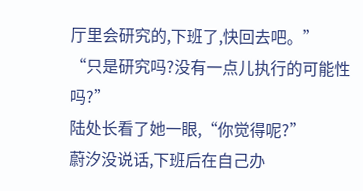厅里会研究的,下班了,快回去吧。”
“只是研究吗?没有一点儿执行的可能性吗?”
陆处长看了她一眼,“你觉得呢?”
蔚汐没说话,下班后在自己办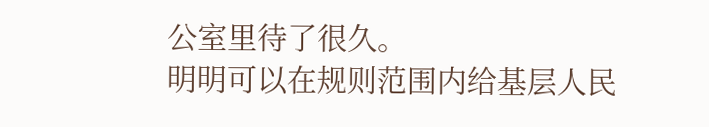公室里待了很久。
明明可以在规则范围内给基层人民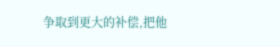争取到更大的补偿,把他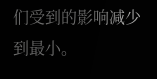们受到的影响减少到最小。